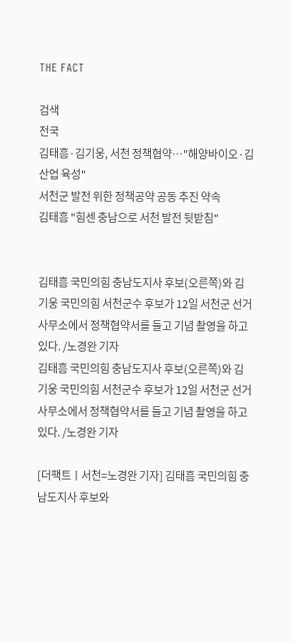THE FACT

검색
전국
김태흠·김기웅, 서천 정책협약…"해양바이오·김산업 육성"
서천군 발전 위한 정책공약 공동 추진 약속
김태흠 "힘센 충남으로 서천 발전 뒷받침"


김태흠 국민의힘 충남도지사 후보(오른쪽)와 김기웅 국민의힘 서천군수 후보가 12일 서천군 선거사무소에서 정책협약서를 들고 기념 촬영을 하고 있다. /노경완 기자
김태흠 국민의힘 충남도지사 후보(오른쪽)와 김기웅 국민의힘 서천군수 후보가 12일 서천군 선거사무소에서 정책협약서를 들고 기념 촬영을 하고 있다. /노경완 기자

[더팩트ㅣ서천=노경완 기자] 김태흠 국민의힘 충남도지사 후보와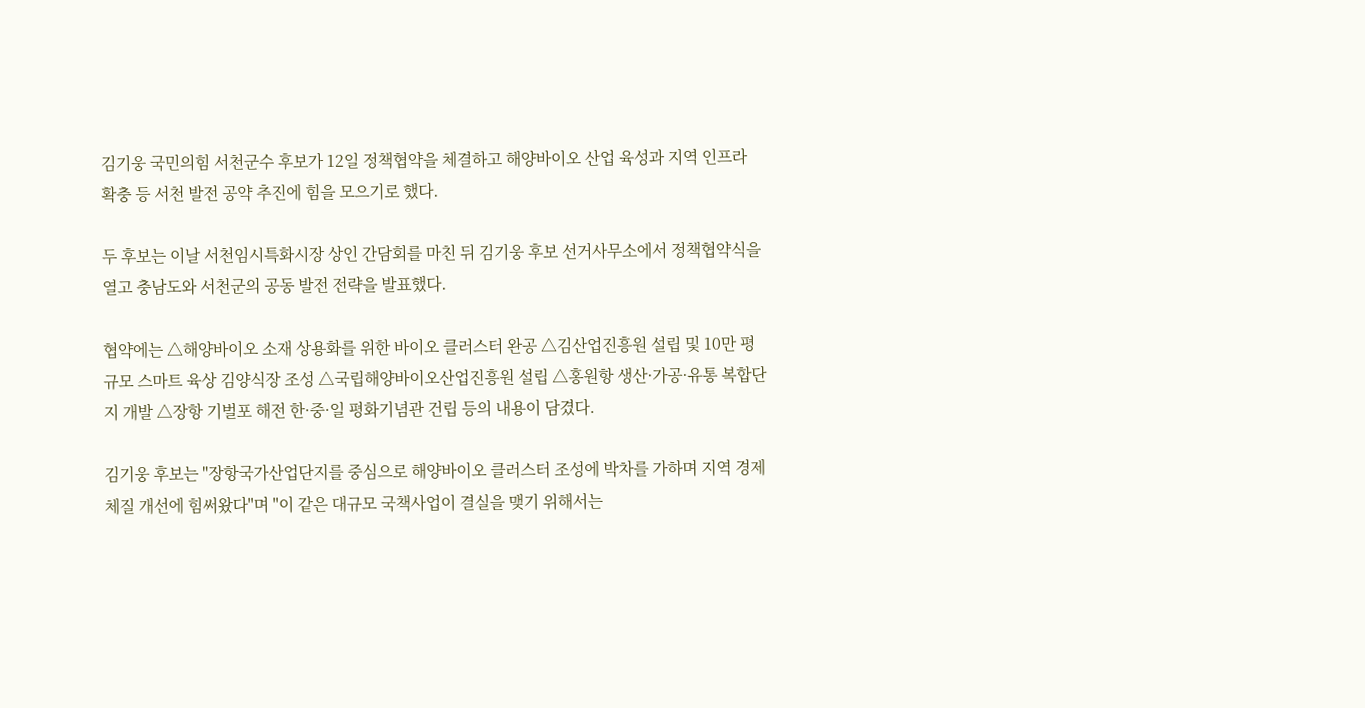김기웅 국민의힘 서천군수 후보가 12일 정책협약을 체결하고 해양바이오 산업 육성과 지역 인프라 확충 등 서천 발전 공약 추진에 힘을 모으기로 했다.

두 후보는 이날 서천임시특화시장 상인 간담회를 마친 뒤 김기웅 후보 선거사무소에서 정책협약식을 열고 충남도와 서천군의 공동 발전 전략을 발표했다.

협약에는 △해양바이오 소재 상용화를 위한 바이오 클러스터 완공 △김산업진흥원 설립 및 10만 평 규모 스마트 육상 김양식장 조성 △국립해양바이오산업진흥원 설립 △홍원항 생산·가공·유통 복합단지 개발 △장항 기벌포 해전 한·중·일 평화기념관 건립 등의 내용이 담겼다.

김기웅 후보는 "장항국가산업단지를 중심으로 해양바이오 클러스터 조성에 박차를 가하며 지역 경제 체질 개선에 힘써왔다"며 "이 같은 대규모 국책사업이 결실을 맺기 위해서는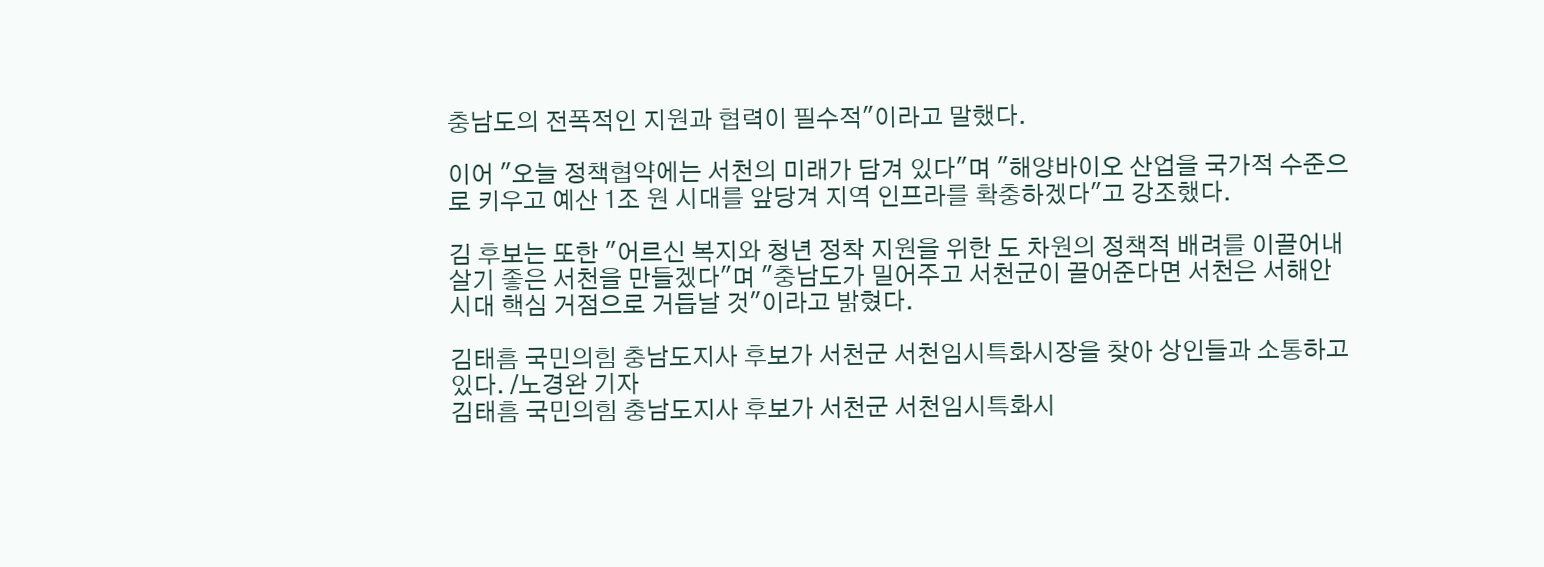충남도의 전폭적인 지원과 협력이 필수적"이라고 말했다.

이어 "오늘 정책협약에는 서천의 미래가 담겨 있다"며 "해양바이오 산업을 국가적 수준으로 키우고 예산 1조 원 시대를 앞당겨 지역 인프라를 확충하겠다"고 강조했다.

김 후보는 또한 "어르신 복지와 청년 정착 지원을 위한 도 차원의 정책적 배려를 이끌어내 살기 좋은 서천을 만들겠다"며 "충남도가 밀어주고 서천군이 끌어준다면 서천은 서해안 시대 핵심 거점으로 거듭날 것"이라고 밝혔다.

김태흠 국민의힘 충남도지사 후보가 서천군 서천임시특화시장을 찾아 상인들과 소통하고 있다. /노경완 기자
김태흠 국민의힘 충남도지사 후보가 서천군 서천임시특화시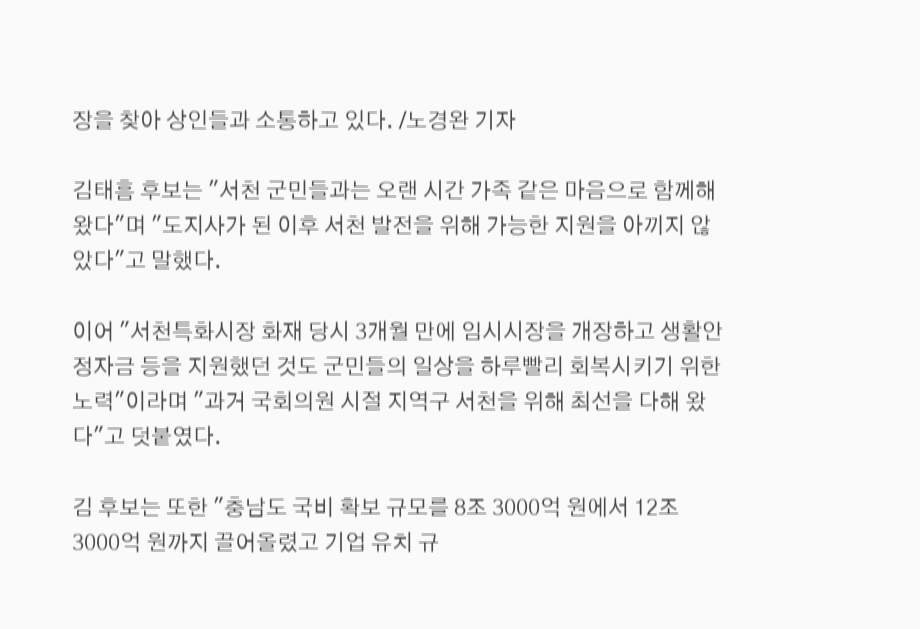장을 찾아 상인들과 소통하고 있다. /노경완 기자

김태흠 후보는 "서천 군민들과는 오랜 시간 가족 같은 마음으로 함께해왔다"며 "도지사가 된 이후 서천 발전을 위해 가능한 지원을 아끼지 않았다"고 말했다.

이어 "서천특화시장 화재 당시 3개월 만에 임시시장을 개장하고 생활안정자금 등을 지원했던 것도 군민들의 일상을 하루빨리 회복시키기 위한 노력"이라며 "과거 국회의원 시절 지역구 서천을 위해 최선을 다해 왔다"고 덧붙였다.

김 후보는 또한 "충남도 국비 확보 규모를 8조 3000억 원에서 12조 3000억 원까지 끌어올렸고 기업 유치 규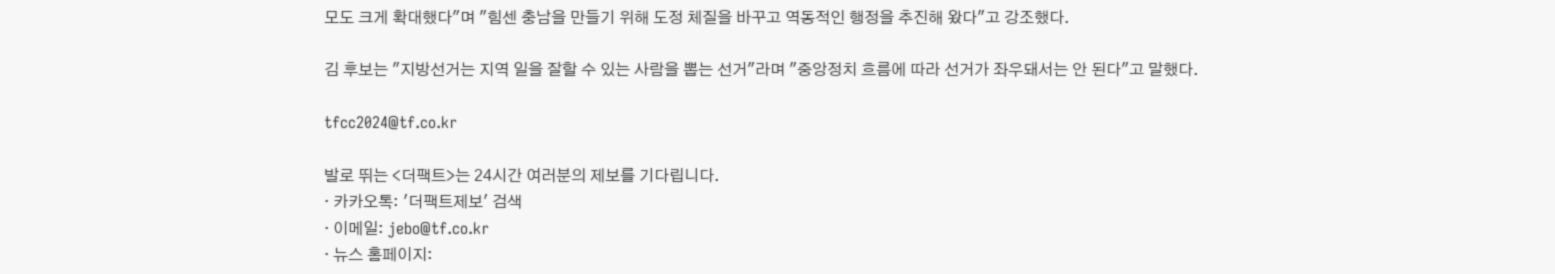모도 크게 확대했다"며 "힘센 충남을 만들기 위해 도정 체질을 바꾸고 역동적인 행정을 추진해 왔다"고 강조했다.

김 후보는 "지방선거는 지역 일을 잘할 수 있는 사람을 뽑는 선거"라며 "중앙정치 흐름에 따라 선거가 좌우돼서는 안 된다"고 말했다.

tfcc2024@tf.co.kr

발로 뛰는 <더팩트>는 24시간 여러분의 제보를 기다립니다.
· 카카오톡: '더팩트제보' 검색
· 이메일: jebo@tf.co.kr
· 뉴스 홈페이지: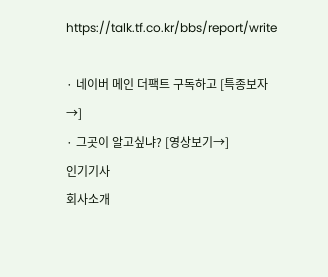https://talk.tf.co.kr/bbs/report/write

· 네이버 메인 더팩트 구독하고 [특종보자→]
· 그곳이 알고싶냐? [영상보기→]
인기기사
회사소개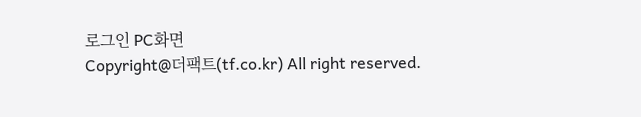로그인 PC화면
Copyright@더팩트(tf.co.kr) All right reserved.